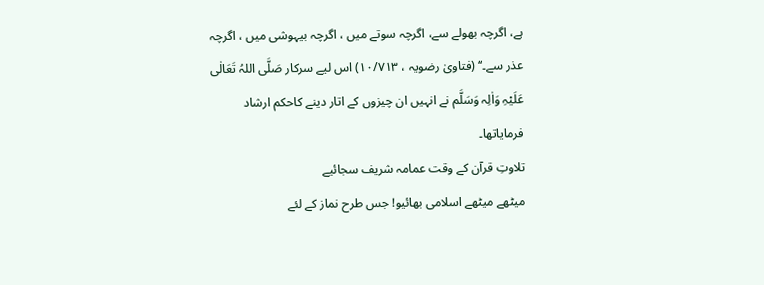ہے، اگرچہ بھولے سے، اگرچہ سوتے میں ، اگرچہ بیہوشی میں ، اگرچہ عذر سے۔‘‘ (فتاویٰ رضویہ ، ۱۰/۷۱۳) اس لیے سرکار صَلَّی اللہُ تَعَالٰی عَلَیْہِ وَاٰلِہ وَسَلَّم نے انہیں ان چیزوں کے اتار دینے کاحکم ارشاد فرمایاتھا۔
تلاوتِ قرآن کے وقت عمامہ شریف سجائیے
میٹھے میٹھے اسلامی بھائیو! جس طرح نماز کے لئے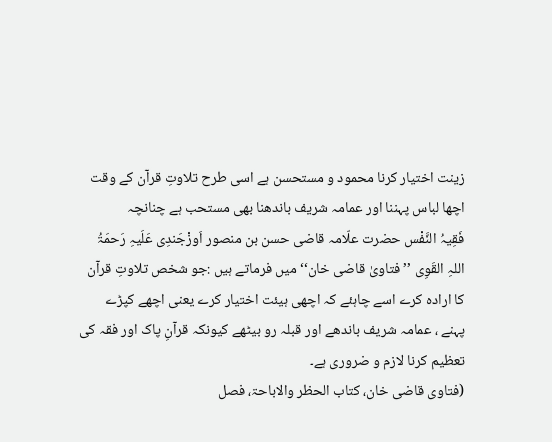زینت اختیار کرنا محمود و مستحسن ہے اسی طرح تلاوتِ قرآن کے وقت اچھا لباس پہننا اور عمامہ شریف باندھنا بھی مستحب ہے چنانچہ
فَقِیہُ النَّفْس حضرت علّامہ قاضی حسن بن منصور اَوزْجَندِی عَلَیہِ رَحمَۃُ اللہِ القَوِی ’’فتاویٰ قاضی خان‘‘ میں فرماتے ہیں :جو شخص تلاوتِ قرآن کا ارادہ کرے اسے چاہئے کہ اچھی ہیئت اختیار کرے یعنی اچھے کپڑے پہنے ، عمامہ شریف باندھے اور قبلہ رو بیٹھے کیونکہ قرآنِ پاک اور فقہ کی تعظیم کرنا لازم و ضروری ہے۔
(فتاوی قاضی خان، کتاب الحظر والاباحۃ، فصل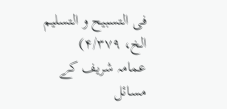فی التسبیح و التسلیم الخ، ۴/۳۷۹)
عمامہ شریف کے مسائل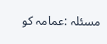مسئلہ :عمامہ کو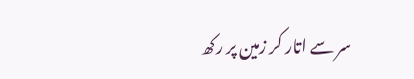سر سے اتار کر زمین پر رکھ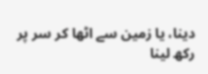دینا، یا زمین سے اٹھا کر سر پر رکھ لینا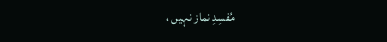مُفسِدِ نماز نہیں ،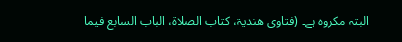البتہ مکروہ ہے۔ (فتاوی ھندیۃ، کتاب الصلاۃ، الباب السابع فیما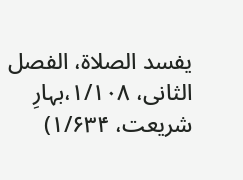یفسد الصلاۃ، الفصل الثانی، ۱/۱۰۸،بہارِ شریعت، ۱/۶۳۴)